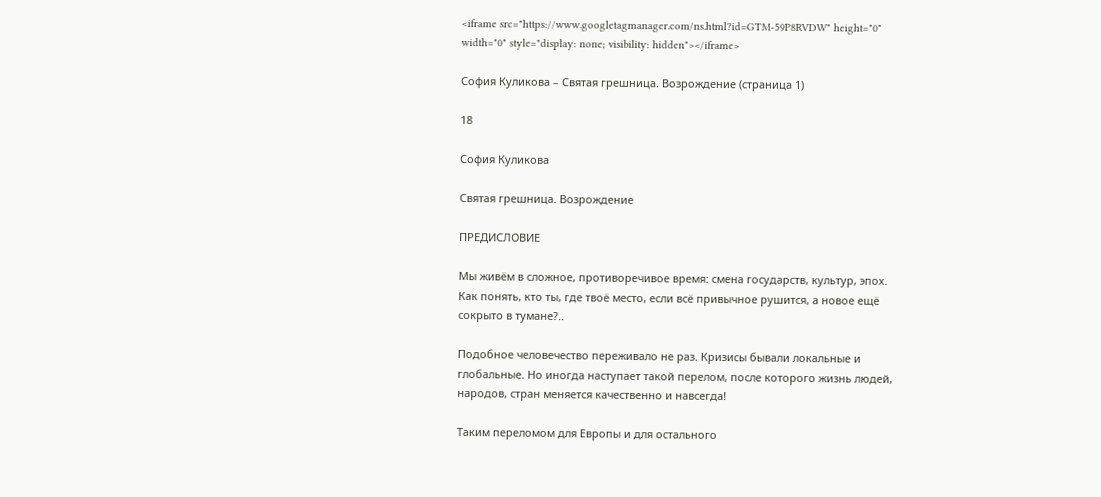<iframe src="https://www.googletagmanager.com/ns.html?id=GTM-59P8RVDW" height="0" width="0" style="display: none; visibility: hidden"></iframe>

София Куликова – Святая грешница. Возрождение (страница 1)

18

София Куликова

Святая грешница. Возрождение

ПРЕДИСЛОВИЕ

Мы живём в сложное, противоречивое время: смена государств, культур, эпох. Как понять, кто ты, где твоё место, если всё привычное рушится, а новое ещё сокрыто в тумане?..

Подобное человечество переживало не раз. Кризисы бывали локальные и глобальные. Но иногда наступает такой перелом, после которого жизнь людей, народов, стран меняется качественно и навсегда!

Таким переломом для Европы и для остального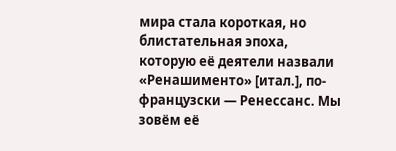мира стала короткая, но блистательная эпоха, которую её деятели назвали «Ренашименто» [итал.], по-французски ― Ренессанс. Мы зовём её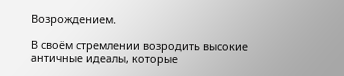Возрождением.

В своём стремлении возродить высокие античные идеалы, которые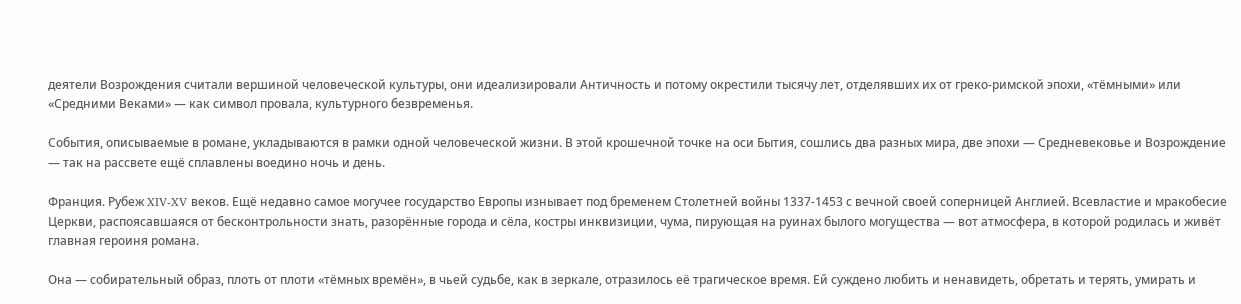деятели Возрождения считали вершиной человеческой культуры, они идеализировали Античность и потому окрестили тысячу лет, отделявших их от греко-римской эпохи, «тёмными» или «Средними Веками» ― как символ провала, культурного безвременья.

События, описываемые в романе, укладываются в рамки одной человеческой жизни. В этой крошечной точке на оси Бытия, сошлись два разных мира, две эпохи ― Средневековье и Возрождение ― так на рассвете ещё сплавлены воедино ночь и день.

Франция. Рубеж XIV-XV веков. Ещё недавно самое могучее государство Европы изнывает под бременем Столетней войны 1337-1453 с вечной своей соперницей Англией. Всевластие и мракобесие Церкви, распоясавшаяся от бесконтрольности знать, разорённые города и сёла, костры инквизиции, чума, пирующая на руинах былого могущества ― вот атмосфера, в которой родилась и живёт главная героиня романа.

Она ― собирательный образ, плоть от плоти «тёмных времён», в чьей судьбе, как в зеркале, отразилось её трагическое время. Ей суждено любить и ненавидеть, обретать и терять, умирать и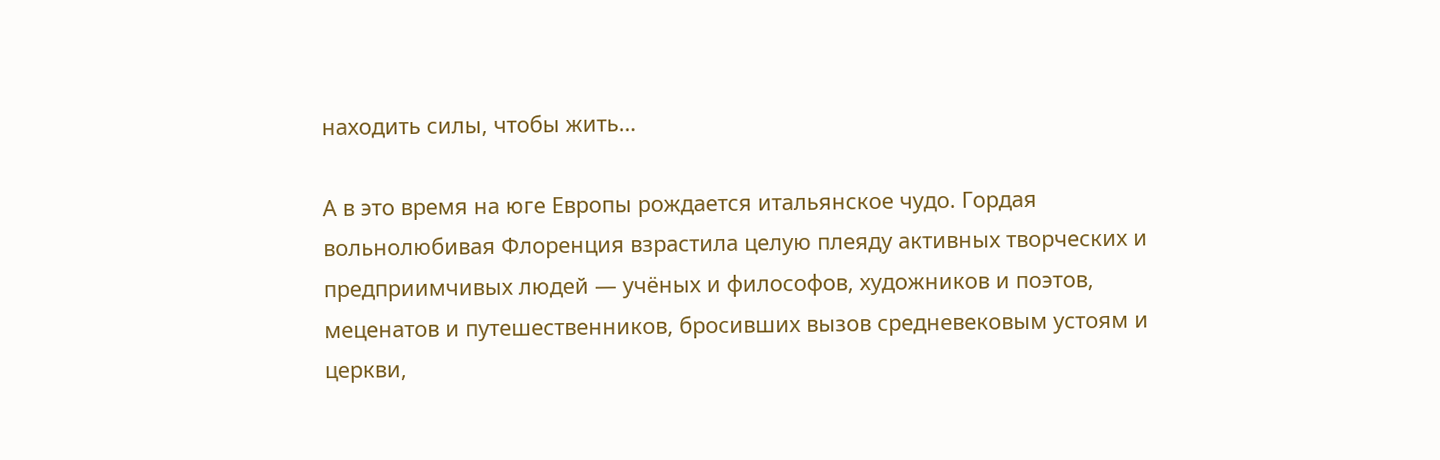находить силы, чтобы жить…

А в это время на юге Европы рождается итальянское чудо. Гордая вольнолюбивая Флоренция взрастила целую плеяду активных творческих и предприимчивых людей ― учёных и философов, художников и поэтов, меценатов и путешественников, бросивших вызов средневековым устоям и церкви,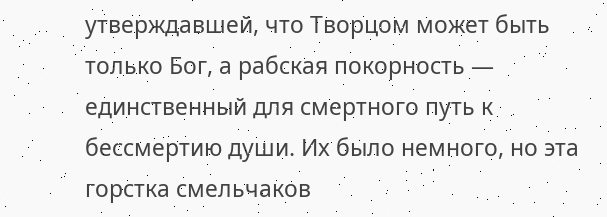утверждавшей, что Творцом может быть только Бог, а рабская покорность ― единственный для смертного путь к бессмертию души. Их было немного, но эта горстка смельчаков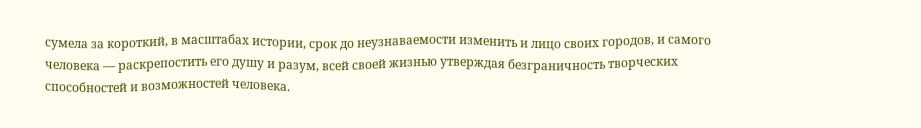сумела за короткий, в масштабах истории, срок до неузнаваемости изменить и лицо своих городов, и самого человека ― раскрепостить его душу и разум, всей своей жизнью утверждая безграничность творческих способностей и возможностей человека.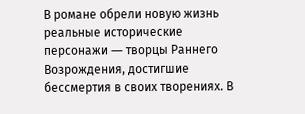В романе обрели новую жизнь реальные исторические персонажи ― творцы Раннего Возрождения, достигшие бессмертия в своих творениях. В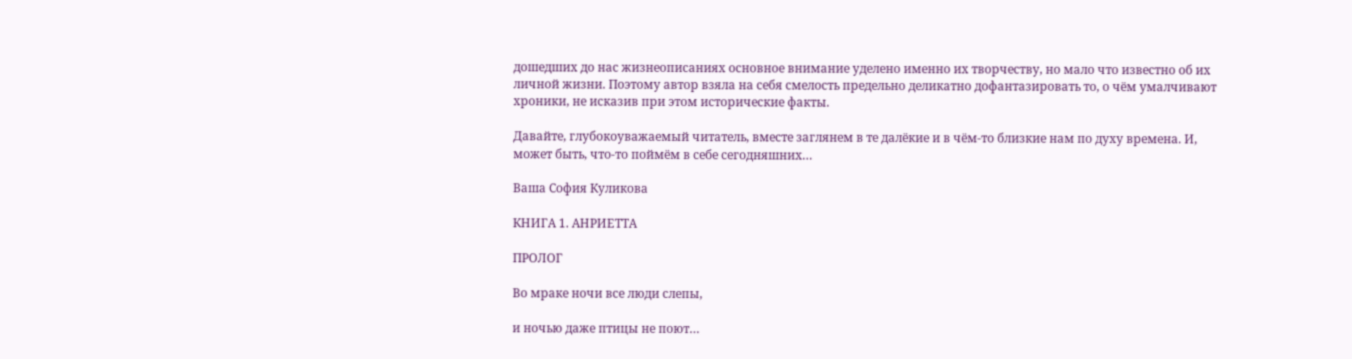дошедших до нас жизнеописаниях основное внимание уделено именно их творчеству, но мало что известно об их личной жизни. Поэтому автор взяла на себя смелость предельно деликатно дофантазировать то, о чём умалчивают хроники, не исказив при этом исторические факты.

Давайте, глубокоуважаемый читатель, вместе заглянем в те далёкие и в чём-то близкие нам по духу времена. И, может быть, что-то поймём в себе сегодняшних…

Ваша София Куликова

КНИГА 1. АНРИЕТТА

ПРОЛОГ

Во мраке ночи все люди слепы,

и ночью даже птицы не поют…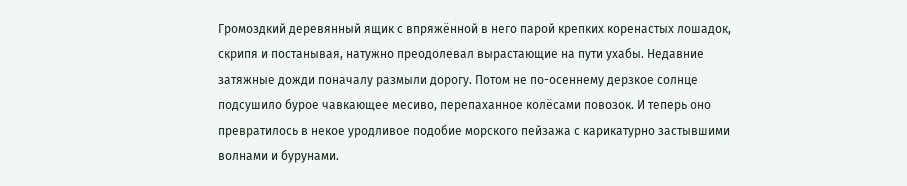Громоздкий деревянный ящик с впряжённой в него парой крепких коренастых лошадок, скрипя и постанывая, натужно преодолевал вырастающие на пути ухабы. Недавние затяжные дожди поначалу размыли дорогу. Потом не по-осеннему дерзкое солнце подсушило бурое чавкающее месиво, перепаханное колёсами повозок. И теперь оно превратилось в некое уродливое подобие морского пейзажа с карикатурно застывшими волнами и бурунами.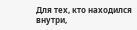Для тех, кто находился внутри,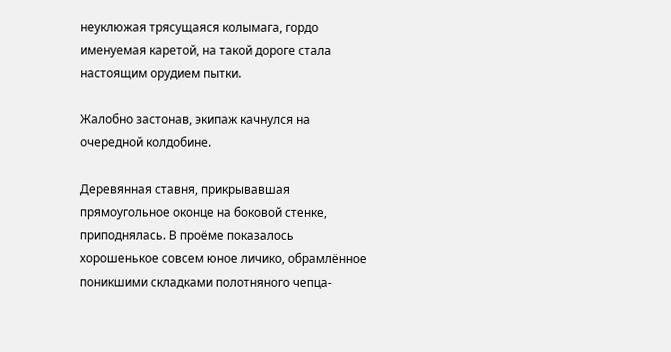неуклюжая трясущаяся колымага, гордо именуемая каретой, на такой дороге стала настоящим орудием пытки.

Жалобно застонав, экипаж качнулся на очередной колдобине.

Деревянная ставня, прикрывавшая прямоугольное оконце на боковой стенке, приподнялась. В проёме показалось хорошенькое совсем юное личико, обрамлённое поникшими складками полотняного чепца-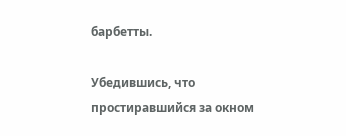барбетты.

Убедившись, что простиравшийся за окном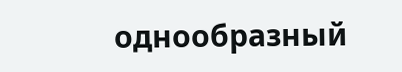однообразный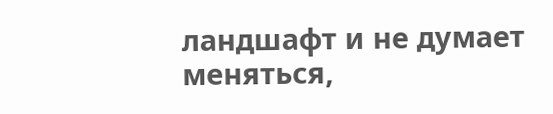ландшафт и не думает меняться,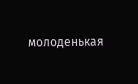молоденькая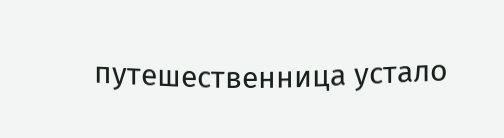путешественница устало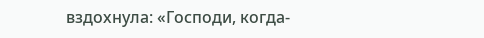вздохнула: «Господи, когда-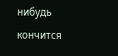нибудь кончится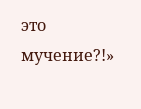это мучение?!»